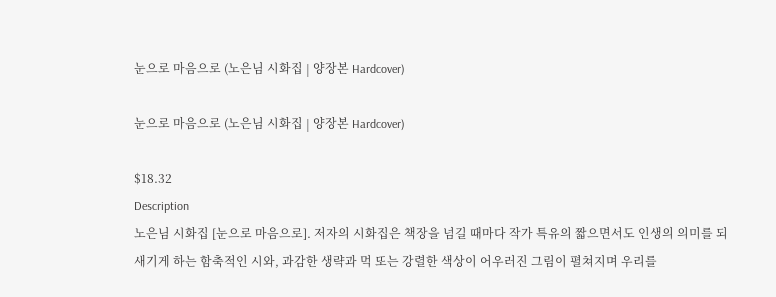눈으로 마음으로 (노은님 시화집 | 양장본 Hardcover)

눈으로 마음으로 (노은님 시화집 | 양장본 Hardcover)

$18.32
Description
노은님 시화집 [눈으로 마음으로]. 저자의 시화집은 책장을 넘길 때마다 작가 특유의 짧으면서도 인생의 의미를 되새기게 하는 함축적인 시와, 과감한 생략과 먹 또는 강렬한 색상이 어우러진 그림이 펼쳐지며 우리를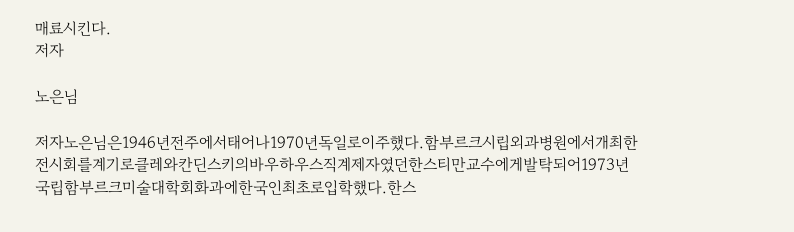매료시킨다.
저자

노은님

저자노은님은1946년전주에서태어나1970년독일로이주했다.함부르크시립외과병원에서개최한전시회를계기로클레와칸딘스키의바우하우스직계제자였던한스티만교수에게발탁되어1973년국립함부르크미술대학회화과에한국인최초로입학했다.한스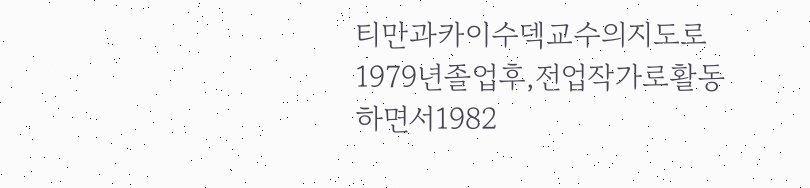티만과카이수덱교수의지도로1979년졸업후,전업작가로활동하면서1982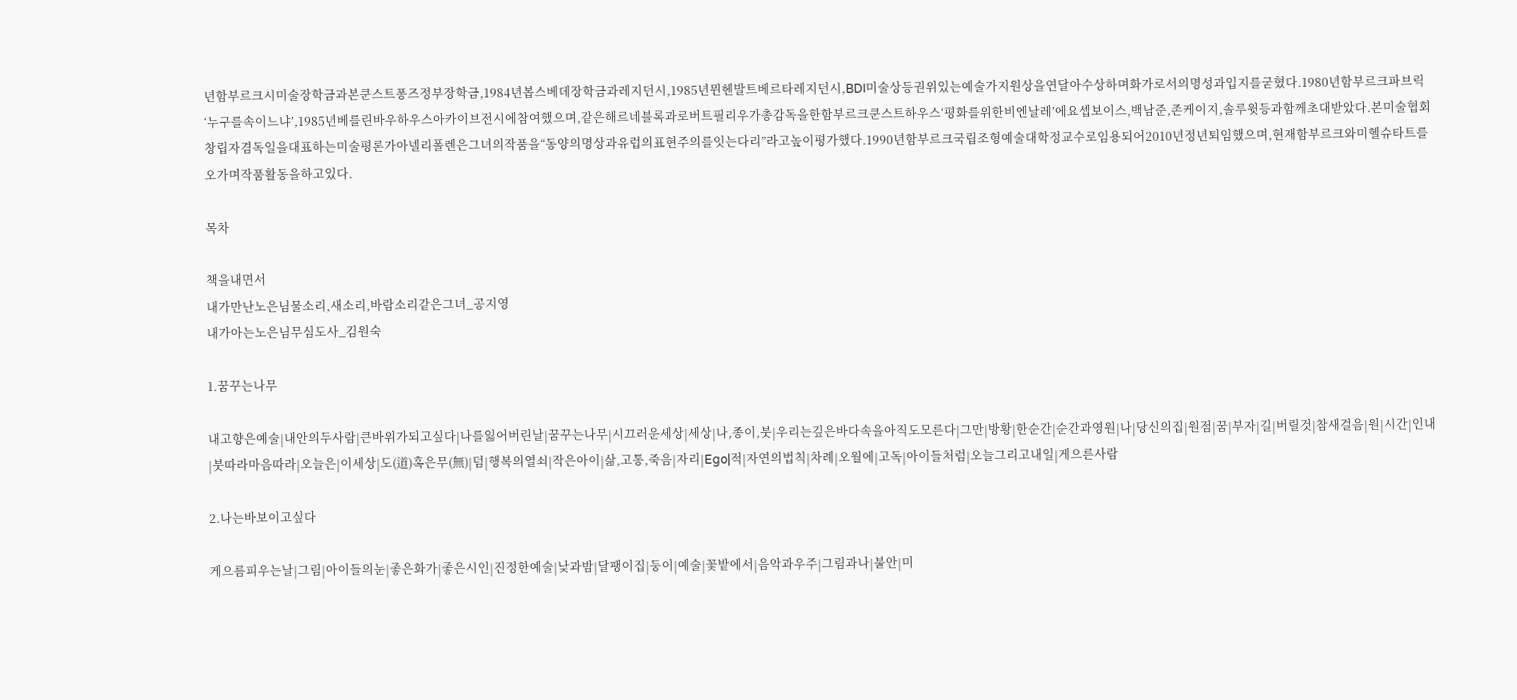년함부르크시미술장학금과본쿤스트퐁즈정부장학금,1984년봅스베데장학금과레지던시,1985년뮌헨발트베르타레지던시,BDI미술상등권위있는예술가지원상을연달아수상하며화가로서의명성과입지를굳혔다.1980년함부르크파브릭‘누구를속이느냐’,1985년베를린바우하우스아카이브전시에참여했으며,같은해르네블록과로버트필리우가총감독을한함부르크쿤스트하우스‘평화를위한비엔날레’에요셉보이스,백남준,존케이지,솔루윗등과함께초대받았다.본미술협회창립자겸독일을대표하는미술평론가아넬리폴렌은그녀의작품을“동양의명상과유럽의표현주의를잇는다리”라고높이평가했다.1990년함부르크국립조형예술대학정교수로임용되어2010년정년퇴임했으며,현재함부르크와미헬슈타트를오가며작품활동을하고있다.

목차

책을내면서
내가만난노은님물소리,새소리,바람소리같은그녀_공지영
내가아는노은님무심도사_김원숙

1.꿈꾸는나무

내고향은예술|내안의두사람|큰바위가되고싶다|나를잃어버린날|꿈꾸는나무|시끄러운세상|세상|나,종이,붓|우리는깊은바다속을아직도모른다|그만|방황|한순간|순간과영원|나|당신의집|원점|꿈|부자|길|버릴것|참새걸음|원|시간|인내|붓따라마음따라|오늘은|이세상|도(道)혹은무(無)|덤|행복의열쇠|작은아이|삶,고통,죽음|자리|Ego|적|자연의법칙|차례|오월에|고독|아이들처럼|오늘그리고내일|게으른사람

2.나는바보이고싶다

게으름피우는날|그림|아이들의눈|좋은화가|좋은시인|진정한예술|낮과밤|달팽이집|둥이|예술|꽃밭에서|음악과우주|그림과나|불안|미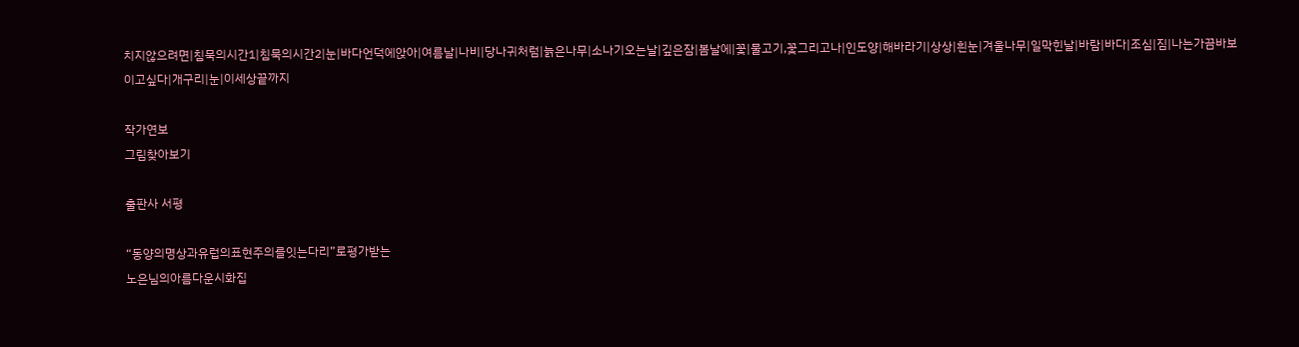치지않으려면|침묵의시간1|침묵의시간2|눈|바다언덕에앉아|여름날|나비|당나귀처럼|늙은나무|소나기오는날|깊은잠|봄날에|꽃|물고기,꽃그리고나|인도양|해바라기|상상|흰눈|겨울나무|일막힌날|바람|바다|조심|짐|나는가끔바보이고싶다|개구리|눈|이세상끝까지

작가연보
그림찾아보기

출판사 서평

“동양의명상과유럽의표현주의를잇는다리”로평가받는
노은님의아름다운시화집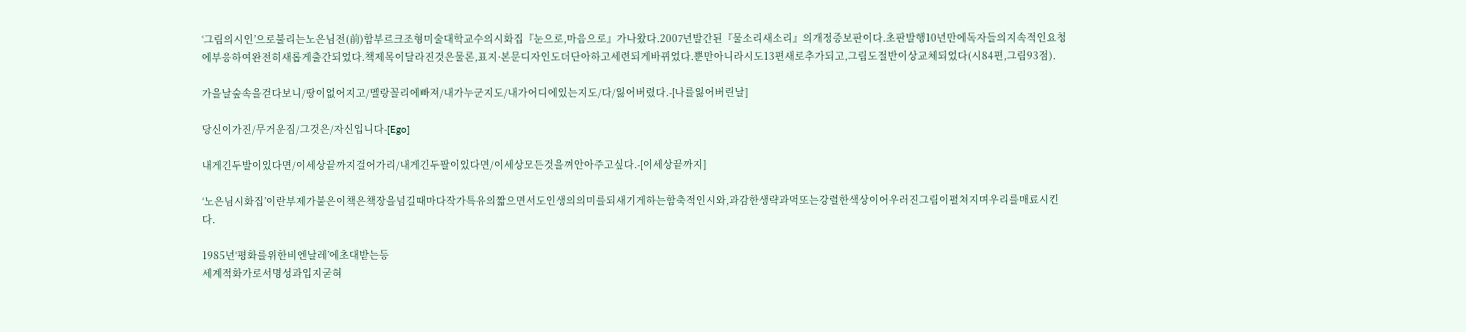‘그림의시인’으로불리는노은님전(前)함부르크조형미술대학교수의시화집『눈으로,마음으로』가나왔다.2007년발간된『물소리새소리』의개정증보판이다.초판발행10년만에독자들의지속적인요청에부응하여완전히새롭게출간되었다.책제목이달라진것은물론,표지·본문디자인도더단아하고세련되게바뀌었다.뿐만아니라시도13편새로추가되고,그림도절반이상교체되었다(시84편,그림93점).

가을날숲속을걷다보니/땅이없어지고/멜랑꼴리에빠져/내가누군지도/내가어디에있는지도/다/잃어버렸다.-[나를잃어버린날]

당신이가진/무거운짐/그것은/자신입니다-[Ego]

내게긴두발이있다면/이세상끝까지걸어가리/내게긴두팔이있다면/이세상모든것을껴안아주고싶다.-[이세상끝까지]

‘노은님시화집’이란부제가붙은이책은책장을넘길때마다작가특유의짧으면서도인생의의미를되새기게하는함축적인시와,과감한생략과먹또는강렬한색상이어우러진그림이펼쳐지며우리를매료시킨다.

1985년‘평화를위한비엔날레’에초대받는등
세계적화가로서명성과입지굳혀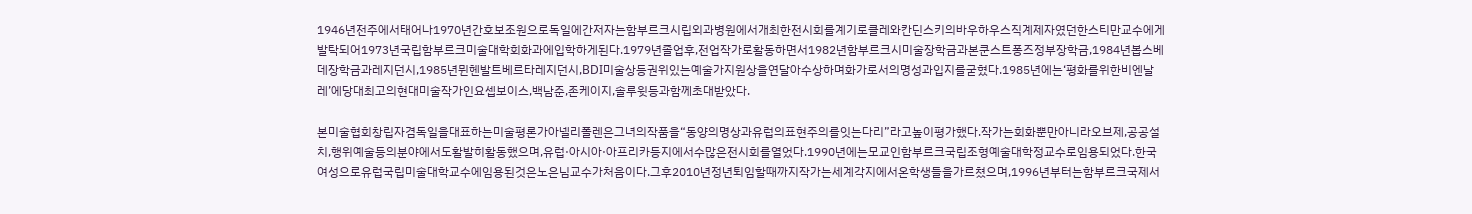1946년전주에서태어나1970년간호보조원으로독일에간저자는함부르크시립외과병원에서개최한전시회를계기로클레와칸딘스키의바우하우스직계제자였던한스티만교수에게발탁되어1973년국립함부르크미술대학회화과에입학하게된다.1979년졸업후,전업작가로활동하면서1982년함부르크시미술장학금과본쿤스트퐁즈정부장학금,1984년봅스베데장학금과레지던시,1985년뮌헨발트베르타레지던시,BDI미술상등권위있는예술가지원상을연달아수상하며화가로서의명성과입지를굳혔다.1985년에는‘평화를위한비엔날레’에당대최고의현대미술작가인요셉보이스,백남준,존케이지,솔루윗등과함께초대받았다.

본미술협회창립자겸독일을대표하는미술평론가아넬리폴렌은그녀의작품을“동양의명상과유럽의표현주의를잇는다리”라고높이평가했다.작가는회화뿐만아니라오브제,공공설치,행위예술등의분야에서도활발히활동했으며,유럽·아시아·아프리카등지에서수많은전시회를열었다.1990년에는모교인함부르크국립조형예술대학정교수로임용되었다.한국여성으로유럽국립미술대학교수에임용된것은노은님교수가처음이다.그후2010년정년퇴임할때까지작가는세계각지에서온학생들을가르쳤으며,1996년부터는함부르크국제서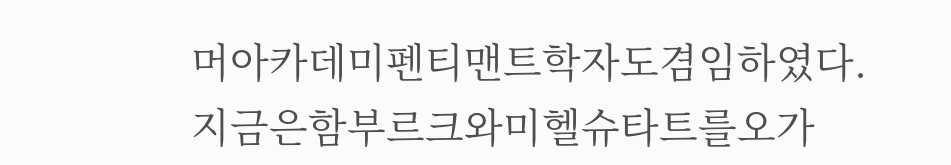머아카데미펜티맨트학자도겸임하였다.지금은함부르크와미헬슈타트를오가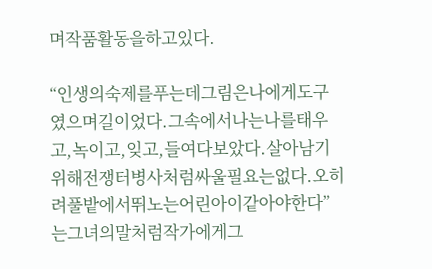며작품활동을하고있다.

“인생의숙제를푸는데그림은나에게도구였으며길이었다.그속에서나는나를태우고,녹이고,잊고,들여다보았다.살아남기위해전쟁터병사처럼싸울필요는없다.오히려풀밭에서뛰노는어린아이같아야한다”는그녀의말처럼작가에게그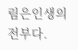림은인생의전부다.